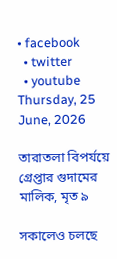• facebook
  • twitter
  • youtube
Thursday, 25 June, 2026

তারাতলা বিপর্যয়ে গ্রেপ্তার গুদামের মালিক, মৃত ৯

সকালেও চলছে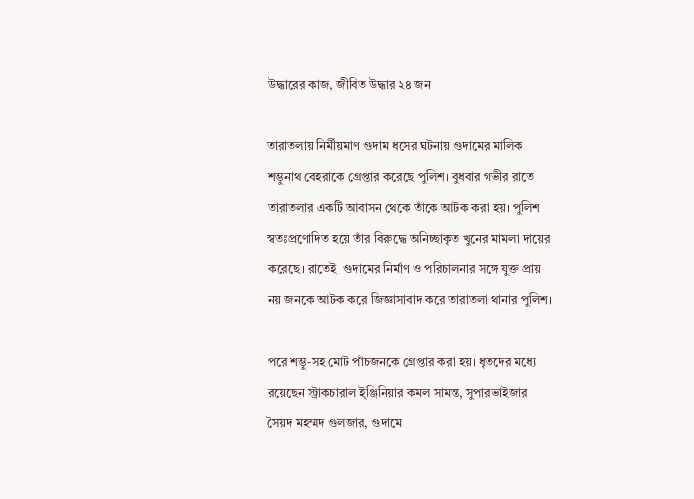উদ্ধারের কাজ, জীবিত উদ্ধার ২৪ জন

তারাতলায় নির্মীয়মাণ গুদাম ধসের ঘটনায় গুদামের মালিক শম্ভুনাথ বেহরাকে গ্রেপ্তার করেছে পুলিশ। বুধবার গভীর রাতে তারাতলার একটি আবাসন থেকে তাঁকে আটক করা হয়। পুলিশ স্বতঃপ্রণোদিত হয়ে তাঁর বিরুদ্ধে অনিচ্ছাকৃত খুনের মামলা দায়ের করেছে। রাতেই  গুদামের নির্মাণ ও পরিচালনার সঙ্গে যুক্ত প্রায় নয় জনকে আটক করে জিজ্ঞাসাবাদ করে তারাতলা থানার পুলিশ।

পরে শম্ভু-সহ মোট পাঁচজনকে গ্রেপ্তার করা হয়। ধৃতদের মধ্যে রয়েছেন স্ট্রাকচারাল ই্ঞ্জিনিয়ার কমল সামন্ত, সুপারভাইজার সৈয়দ মহম্মদ গুলজার, গুদামে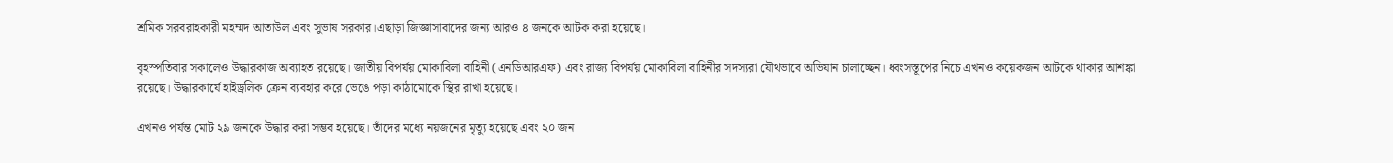শ্রমিক সরবরাহকারী মহম্মদ আতাউল এবং সুভাষ সরকার।এছাড়া জিজ্ঞাসাবাদের জন্য আরও ৪ জনকে আটক করা হয়েছে।

বৃহস্পতিবার সকালেও উদ্ধারকাজ অব্যাহত রয়েছে। জাতীয় বিপর্যয় মোকাবিলা বাহিনী (এনডিআরএফ) এবং রাজ্য বিপর্যয় মোকাবিলা বাহিনীর সদস্যরা যৌথভাবে অভিযান চালাচ্ছেন। ধ্বংসস্তূপের নিচে এখনও কয়েকজন আটকে থাকার আশঙ্কা রয়েছে। উদ্ধারকার্যে হাইড্রলিক ক্রেন ব্যবহার করে ভেঙে পড়া কাঠামোকে স্থির রাখা হয়েছে।

এখনও পর্যন্ত মোট ২৯ জনকে উদ্ধার করা সম্ভব হয়েছে। তাঁদের মধ্যে নয়জনের মৃত্যু হয়েছে এবং ২০ জন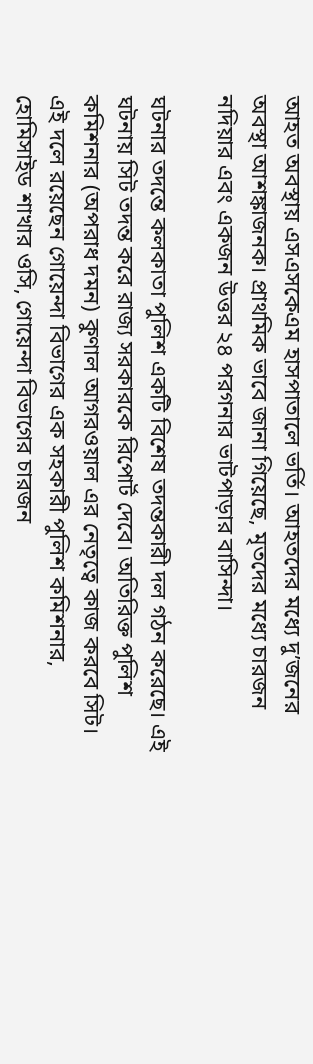আহত অবস্থায় এসএসকেএম হাসপাতালে ভর্তি। আহতদের মধ্যে দু’জনের অবস্থা আশঙ্কাজনক। প্রাথমিক ভাবে জানা গিয়েছে, মৃতদের মধ্যে চারজন নদিয়ার এবং একজন উত্তর ২৪ পরগনার ভাটপাড়ার বাসিন্দা।

ঘটনার তদন্তে কলকাতা পুলিশ একটি বিশেষ তদন্তকারী দল গঠন করেছে। এই ঘটনায় সিট তদন্ত করে রাজ্য সরকারকে রিপোর্ট দেবে। অতিরিক্ত পুলিশ কমিশনার (অপরাধ দমন) কুণাল আগরওয়াল এর নেতৃত্বে কাজ করবে সিট। এই দলে রয়েছেন গোয়েন্দা বিভাগের এক সহকারী পুলিশ কমিশনার, হোমিসাইড শাখার ওসি, গোয়েন্দা বিভাগের চারজন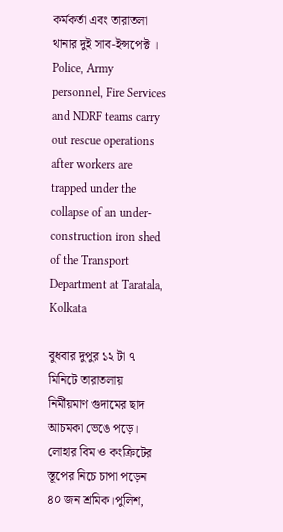কর্মকর্তা এবং তারাতলা থানার দুই সাব-ইন্সপেক্ট ।
Police, Army personnel, Fire Services and NDRF teams carry out rescue operations after workers are trapped under the collapse of an under-construction iron shed of the Transport Department at Taratala, Kolkata

বুধবার দুপুর ১২ টা ৭ মিনিটে তারাতলায় নির্মীয়মাণ গুদামের ছাদ আচমকা ভেঙে পড়ে। লোহার বিম ও কংক্রিটের স্তূপের নিচে চাপা পড়েন ৪০ জন শ্রমিক।পুলিশ,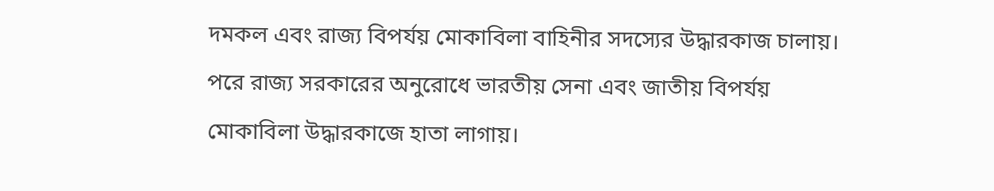দমকল এবং রাজ্য বিপর্যয় মোকাবিলা বাহিনীর সদস্যের উদ্ধারকাজ চালায়। পরে রাজ্য সরকারের অনুরোধে ভারতীয় সেনা এবং জাতীয় বিপর্যয় মোকাবিলা উদ্ধারকাজে হাতা লাগায়।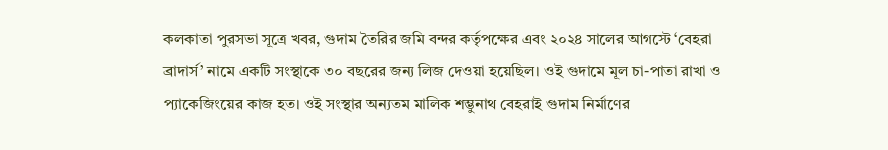কলকাতা পুরসভা সূত্রে খবর, গুদাম তৈরির জমি বন্দর কর্তৃপক্ষের এবং ২০২৪ সালের আগস্টে ‘বেহরা ব্রাদার্স’ নামে একটি সংস্থাকে ৩০ বছরের জন্য লিজ দেওয়া হয়েছিল। ওই গুদামে মূল চা-পাতা রাখা ও প্যাকেজিংয়ের কাজ হত। ওই সংস্থার অন্যতম মালিক শম্ভুনাথ বেহরাই গুদাম নির্মাণের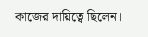কাজের দায়িত্বে ছিলেন।